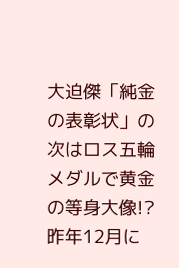大迫傑「純金の表彰状」の次はロス五輪メダルで黄金の等身大像!? 昨年12月に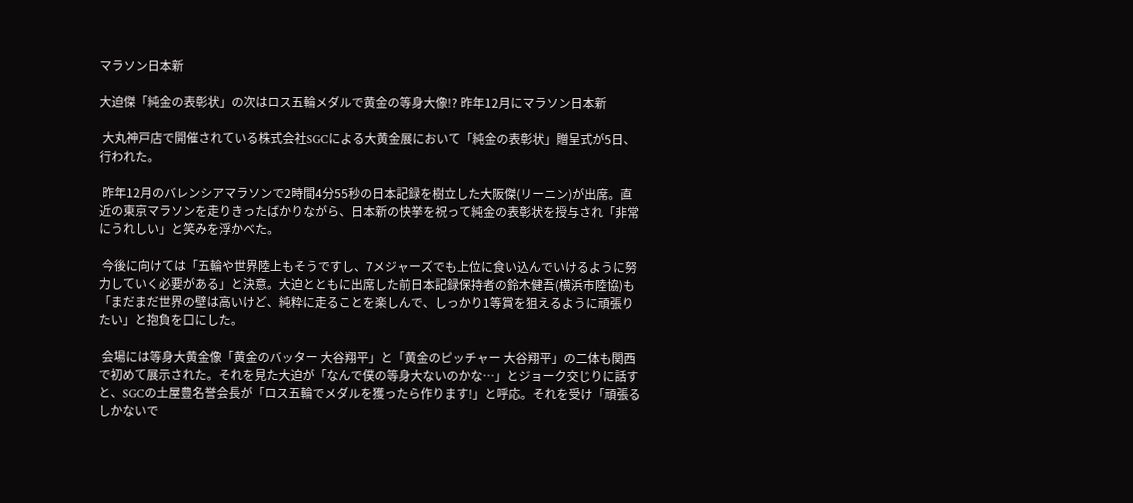マラソン日本新

大迫傑「純金の表彰状」の次はロス五輪メダルで黄金の等身大像!? 昨年12月にマラソン日本新

 大丸神戸店で開催されている株式会社SGCによる大黄金展において「純金の表彰状」贈呈式が5日、行われた。

 昨年12月のバレンシアマラソンで2時間4分55秒の日本記録を樹立した大阪傑(リーニン)が出席。直近の東京マラソンを走りきったばかりながら、日本新の快挙を祝って純金の表彰状を授与され「非常にうれしい」と笑みを浮かべた。

 今後に向けては「五輪や世界陸上もそうですし、7メジャーズでも上位に食い込んでいけるように努力していく必要がある」と決意。大迫とともに出席した前日本記録保持者の鈴木健吾(横浜市陸協)も「まだまだ世界の壁は高いけど、純粋に走ることを楽しんで、しっかり1等賞を狙えるように頑張りたい」と抱負を口にした。

 会場には等身大黄金像「黄金のバッター 大谷翔平」と「黄金のピッチャー 大谷翔平」の二体も関西で初めて展示された。それを見た大迫が「なんで僕の等身大ないのかな…」とジョーク交じりに話すと、SGCの土屋豊名誉会長が「ロス五輪でメダルを獲ったら作ります!」と呼応。それを受け「頑張るしかないで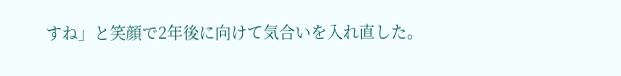すね」と笑顔で2年後に向けて気合いを入れ直した。